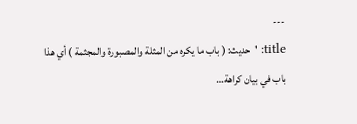---
title: 'حديث: ( باب ما يكره من المثلة والمصبورة والمجثمة ) أي هذا باب في بيان كراهة…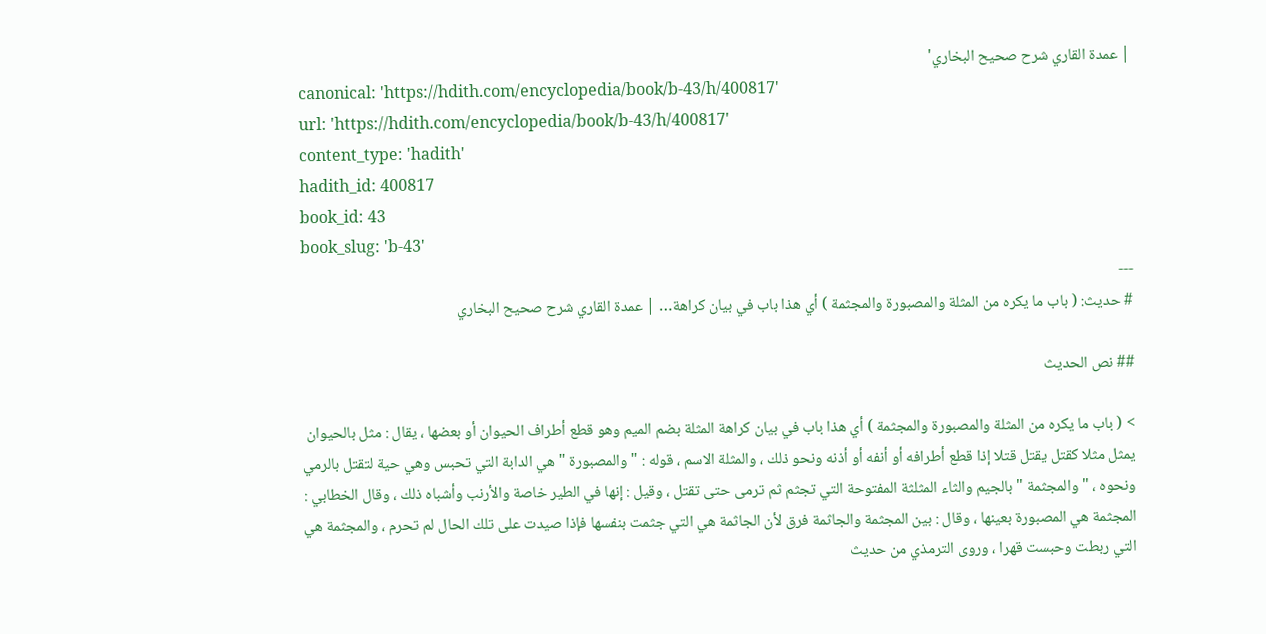| عمدة القاري شرح صحيح البخاري'
canonical: 'https://hdith.com/encyclopedia/book/b-43/h/400817'
url: 'https://hdith.com/encyclopedia/book/b-43/h/400817'
content_type: 'hadith'
hadith_id: 400817
book_id: 43
book_slug: 'b-43'
---
# حديث: ( باب ما يكره من المثلة والمصبورة والمجثمة ) أي هذا باب في بيان كراهة… | عمدة القاري شرح صحيح البخاري

## نص الحديث

> ( باب ما يكره من المثلة والمصبورة والمجثمة ) أي هذا باب في بيان كراهة المثلة بضم الميم وهو قطع أطراف الحيوان أو بعضها ، يقال : مثل بالحيوان يمثل مثلا كقتل يقتل قتلا إذا قطع أطرافه أو أنفه أو أذنه ونحو ذلك ، والمثلة الاسم ، قوله : " والمصبورة " هي الدابة التي تحبس وهي حية لتقتل بالرمي ونحوه ، " والمجثمة " بالجيم والثاء المثلثة المفتوحة التي تجثم ثم ترمى حتى تقتل ، وقيل : إنها في الطير خاصة والأرنب وأشباه ذلك ، وقال الخطابي : المجثمة هي المصبورة بعينها ، وقال : بين المجثمة والجاثمة فرق لأن الجاثمة هي التي جثمت بنفسها فإذا صيدت على تلك الحال لم تحرم ، والمجثمة هي التي ربطت وحبست قهرا ، وروى الترمذي من حديث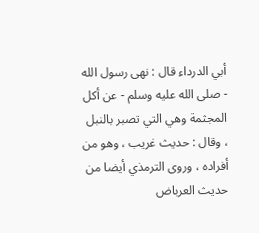أبي الدرداء قال : نهى رسول الله - صلى الله عليه وسلم - عن أكل المجثمة وهي التي تصبر بالنبل ، وقال : حديث غريب ، وهو من أفراده ، وروى الترمذي أيضا من حديث العرباض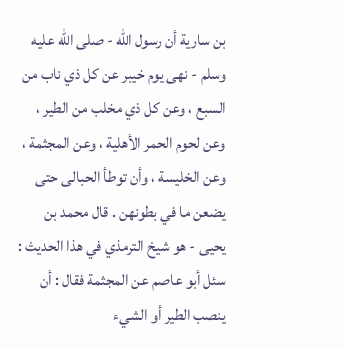بن سارية أن رسول الله - صلى الله عليه وسلم - نهى يوم خيبر عن كل ذي ناب من السبع ، وعن كل ذي مخلب من الطير ، وعن لحوم الحمر الأهلية ، وعن المجثمة ، وعن الخليسة ، وأن توطأ الحبالى حتى يضعن ما في بطونهن . قال محمد بن يحيى - هو شيخ الترمذي في هذا الحديث : سئل أبو عاصم عن المجثمة فقال : أن ينصب الطير أو الشيء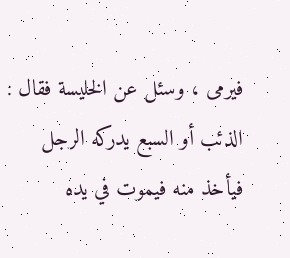فيرمى ، وسئل عن الخليسة فقال : الذئب أو السبع يدركه الرجل فيأخذ منه فيموت في يده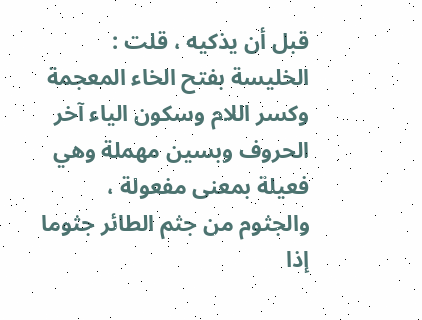قبل أن يذكيه ، قلت : الخليسة بفتح الخاء المعجمة وكسر اللام وسكون الياء آخر الحروف وبسين مهملة وهي فعيلة بمعنى مفعولة ، والجثوم من جثم الطائر جثوما إذا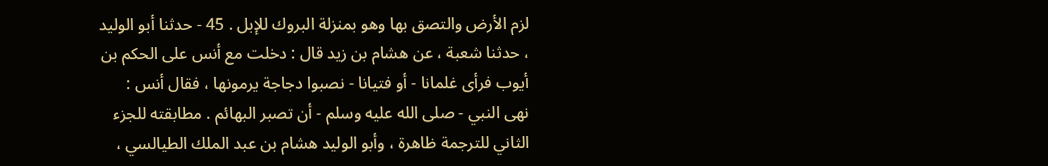لزم الأرض والتصق بها وهو بمنزلة البروك للإبل . 45 - حدثنا أبو الوليد ، حدثنا شعبة ، عن هشام بن زيد قال : دخلت مع أنس على الحكم بن أيوب فرأى غلمانا - أو فتيانا - نصبوا دجاجة يرمونها ، فقال أنس : نهى النبي - صلى الله عليه وسلم - أن تصبر البهائم . مطابقته للجزء الثاني للترجمة ظاهرة ، وأبو الوليد هشام بن عبد الملك الطيالسي ،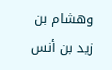وهشام بن زيد بن أنس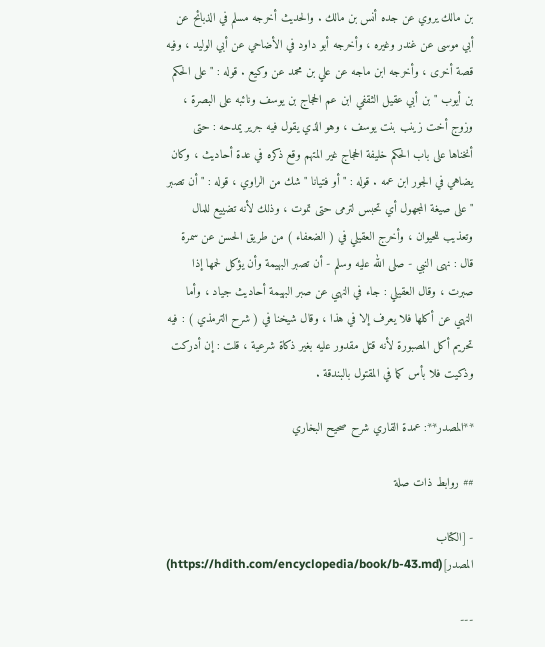بن مالك يروي عن جده أنس بن مالك . والحديث أخرجه مسلم في الذبائح عن أبي موسى عن غندر وغيره ، وأخرجه أبو داود في الأضاحي عن أبي الوليد ، وفيه قصة أخرى ، وأخرجه ابن ماجه عن علي بن محمد عن وكيع . قوله : " على الحكم بن أيوب " بن أبي عقيل الثقفي ابن عم الحجاج بن يوسف ونائبه على البصرة ، وزوج أخت زينب بنت يوسف ، وهو الذي يقول فيه جرير يمدحه : حتى أنخناها على باب الحكم خليفة الحجاج غير المتهم وقع ذكره في عدة أحاديث ، وكان يضاهي في الجور ابن عمه . قوله : " أو فتيانا " شك من الراوي ، قوله : " أن تصبر " على صيغة المجهول أي تحبس لترمى حتى تموت ، وذلك لأنه تضييع للمال وتعذيب للحيوان ، وأخرج العقيلي في ( الضعفاء ) من طريق الحسن عن سمرة قال : نهى النبي - صلى الله عليه وسلم - أن تصبر البهيمة وأن يؤكل لحمها إذا صبرت ، وقال العقيلي : جاء في النهي عن صبر البهيمة أحاديث جياد ، وأما النهي عن أكلها فلا يعرف إلا في هذا ، وقال شيخنا في ( شرح الترمذي ) : فيه تحريم أكل المصبورة لأنه قتل مقدور عليه بغير ذكاة شرعية ، قلت : إن أدركت وذكيت فلا بأس كما في المقتول بالبندقة .

**المصدر**: عمدة القاري شرح صحيح البخاري

## روابط ذات صلة

- [الكتاب المصدر](https://hdith.com/encyclopedia/book/b-43.md)

---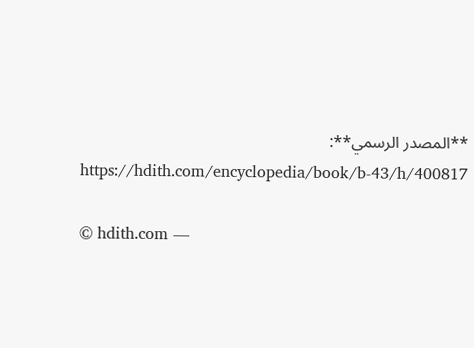**المصدر الرسمي**: https://hdith.com/encyclopedia/book/b-43/h/400817

© hdith.com —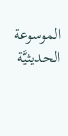الموسوعة الحديثيَّة